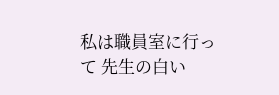私は職員室に行って 先生の白い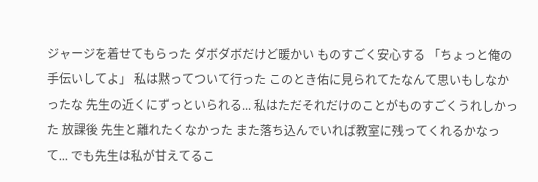ジャージを着せてもらった ダボダボだけど暖かい ものすごく安心する 「ちょっと俺の手伝いしてよ」 私は黙ってついて行った このとき佑に見られてたなんて思いもしなかったな 先生の近くにずっといられる... 私はただそれだけのことがものすごくうれしかった 放課後 先生と離れたくなかった また落ち込んでいれば教室に残ってくれるかなって... でも先生は私が甘えてるこ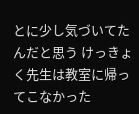とに少し気づいてたんだと思う けっきょく先生は教室に帰ってこなかった